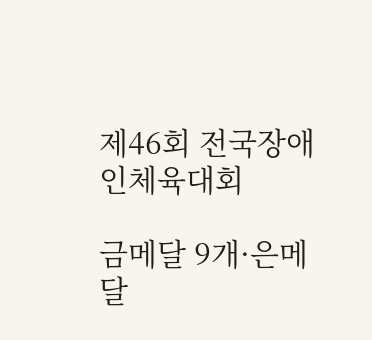제46회 전국장애인체육대회

금메달 9개·은메달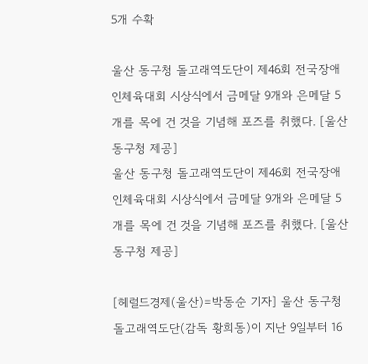5개 수확

울산 동구청 돌고래역도단이 제46회 전국장애인체육대회 시상식에서 금메달 9개와 은메달 5개를 목에 건 것을 기념해 포즈를 취했다. [울산 동구청 제공]
울산 동구청 돌고래역도단이 제46회 전국장애인체육대회 시상식에서 금메달 9개와 은메달 5개를 목에 건 것을 기념해 포즈를 취했다. [울산 동구청 제공]

[헤럴드경제(울산)=박동순 기자] 울산 동구청 돌고래역도단(감독 황희동)이 지난 9일부터 16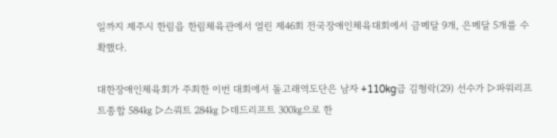일까지 제주시 한림읍 한림체육관에서 열린 제46회 전국장애인체육대회에서 금메달 9개, 은메달 5개를 수확했다.

대한장애인체육회가 주최한 이번 대회에서 돌고래역도단은 남자 +110kg급 김형락(29) 선수가 ▷파워리프트종합 584㎏ ▷스쿼트 284㎏ ▷데드리프트 300㎏으로 한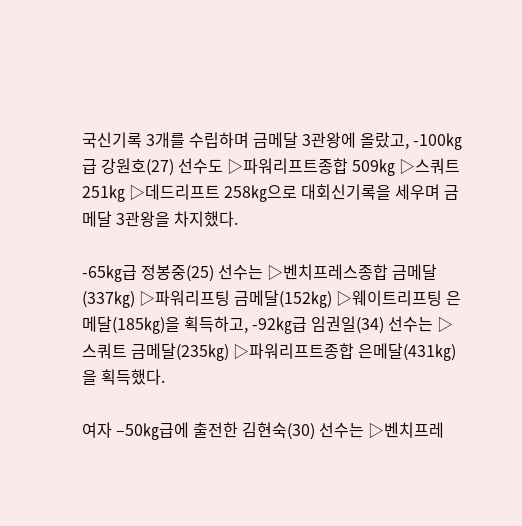국신기록 3개를 수립하며 금메달 3관왕에 올랐고, -100㎏급 강원호(27) 선수도 ▷파워리프트종합 509㎏ ▷스쿼트 251㎏ ▷데드리프트 258㎏으로 대회신기록을 세우며 금메달 3관왕을 차지했다.

-65㎏급 정봉중(25) 선수는 ▷벤치프레스종합 금메달(337㎏) ▷파워리프팅 금메달(152㎏) ▷웨이트리프팅 은메달(185㎏)을 획득하고, -92㎏급 임권일(34) 선수는 ▷스쿼트 금메달(235㎏) ▷파워리프트종합 은메달(431㎏)을 획득했다.

여자 –50㎏급에 출전한 김현숙(30) 선수는 ▷벤치프레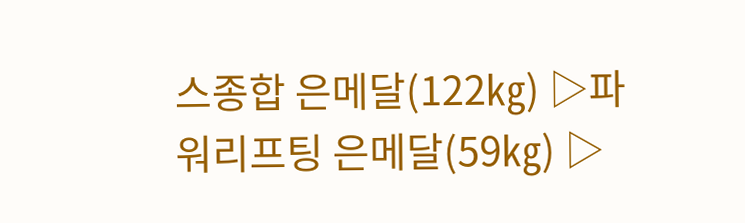스종합 은메달(122㎏) ▷파워리프팅 은메달(59㎏) ▷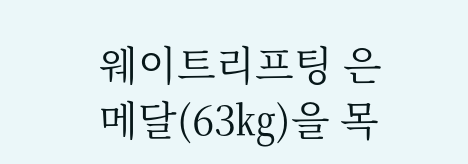웨이트리프팅 은메달(63㎏)을 목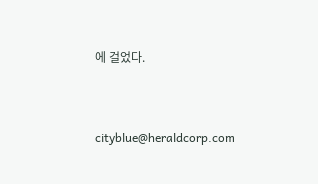에 걸었다.


cityblue@heraldcorp.com